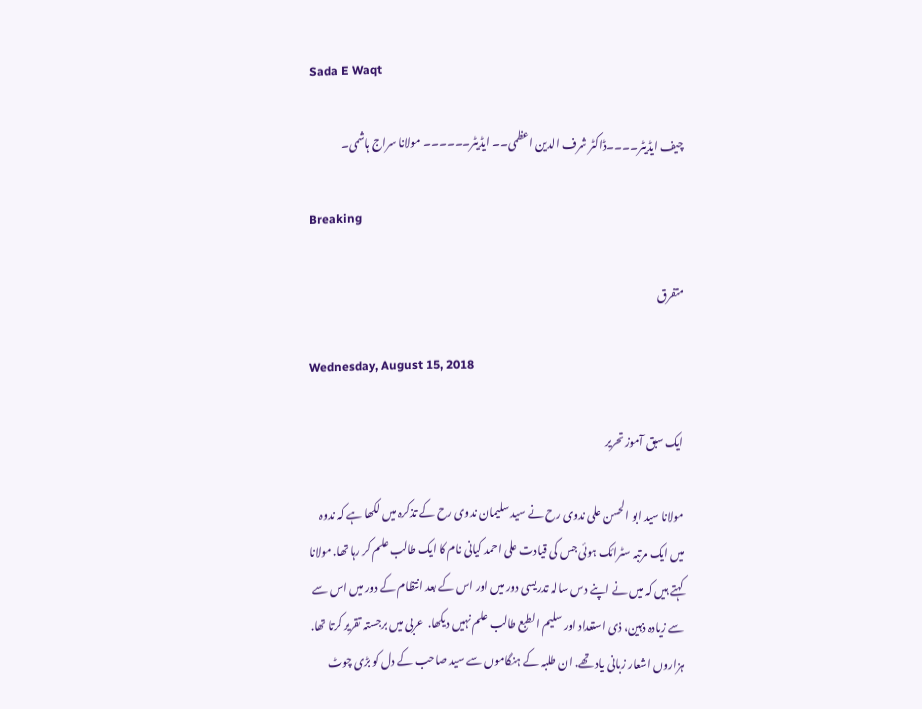Sada E Waqt

چیف ایڈیٹر۔۔۔۔ڈاکٹر شرف الدین اعظمی۔۔ ایڈیٹر۔۔۔۔۔۔ مولانا سراج ہاشمی۔

Breaking

متفرق

Wednesday, August 15, 2018

ایک سبق آموز تحریر

مولانا سید ابو الحسن علی ندوی رح نے سید سلیمان ندوی رح کے تذکرہ میں لکھا ہے کہ ندوہ میں ایک مرتبہ سٹرائک ہوئی جس کی قیادت علی احمد کیانی نام کا ایک طالب علم کر رہا تھا. مولانا کہتے ہیں کہ میں نے اپنے دس سالہ تدریسی دور میں اور اس کے بعد انتظام کے دور میں اس سے سے زیادہ ذہین، ذی استعداد اور سلیم الطبع طالب علم نہیں دیکھا.  عربی میں برجستہ تقریر کرتا تھا. ہزاروں اشعار زبانی یاد تھے. ان طلبہ کے ہنگاموں سے سید صاحب کے دل کو بڑی چوٹ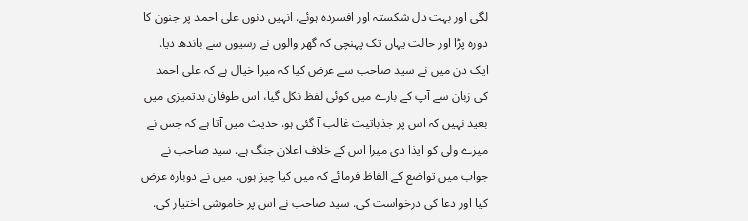لگی اور بہت دل شکستہ اور افسردہ ہوئے. انہیں دنوں علی احمد پر جنون کا دورہ پڑا اور حالت یہاں تک پہنچی کہ گھر والوں نے رسیوں سے باندھ دیا. ایک دن میں نے سید صاحب سے عرض کیا کہ میرا خیال ہے کہ علی احمد کی زبان سے آپ کے بارے میں کوئی لفظ نکل گیا، اس طوفان بدتمیزی میں بعید نہیں کہ اس پر جذباتیت غالب آ گئی ہو. حدیث میں آتا ہے کہ جس نے میرے ولی کو ایذا دی میرا اس کے خلاف اعلان جنگ ہے. سید صاحب نے جواب میں تواضع کے الفاظ فرمائے کہ میں کیا چیز ہوں. میں نے دوبارہ عرض کیا اور دعا کی درخواست کی. سید صاحب نے اس پر خاموشی اختیار کی.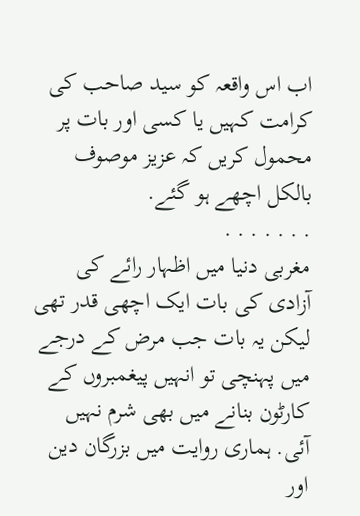اب اس واقعہ کو سید صاحب کی کرامت کہیں یا کسی اور بات پر محمول کریں کہ عزیز موصوف بالکل اچھے ہو گئے.
. . . . . . .
مغربی دنیا میں اظہار رائے کی آزادی کی بات ایک اچھی قدر تھی لیکن یہ بات جب مرض کے درجے میں پہنچی تو انہیں پیغمبروں کے کارٹون بنانے میں بھی شرم نہیں آئی. ہماری روایت میں بزرگان دین اور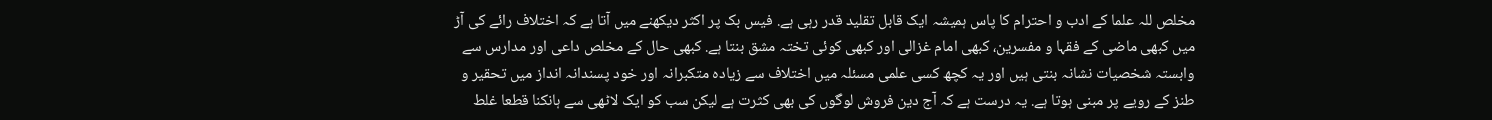مخلص للہ علما کے ادب و احترام کا پاس ہمیشہ ایک قابل تقلید قدر رہی ہے. فیس بک پر اکثر دیکھنے میں آتا ہے کہ اختلاف رائے کی آڑ میں کبھی ماضی کے فقہا و مفسرین، کبھی امام غزالی اور کبھی کوئی تختہ مشق بنتا ہے. کبھی حال کے مخلص داعی اور مدارس سے وابستہ شخصیات نشانہ بنتی ہیں اور یہ کچھ کسی علمی مسئلہ میں اختلاف سے زیادہ متکبرانہ اور خود پسندانہ انداز میں تحقیر و طنز کے رویے پر مبنی ہوتا ہے. یہ درست ہے کہ آج دین فروش لوگوں کی بھی کثرت ہے لیکن سب کو ایک لاٹھی سے ہانکنا قطعا غلط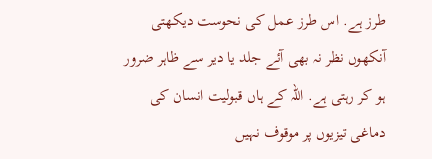طرز ہے. اس طرز عمل کی نحوست دیکھتی آنکھوں نظر نہ بھی آئے جلد یا دیر سے ظاہر ضرور ہو کر رہتی ہے. اللہ کے ہاں قبولیت انسان کی دماغی تیزیوں پر موقوف نہیں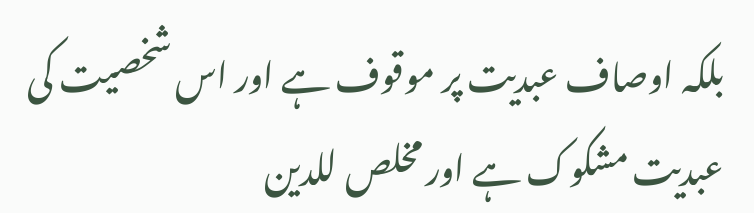بلکہ اوصاف عبدیت پر موقوف ہے اور اس شخصیت کی عبدیت مشکوک ہے اور مخلص للدین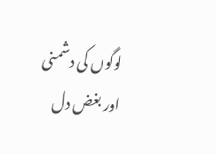لوگوں کی دشمنی اور بغض دل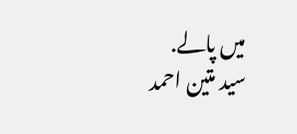میں پالے.
سید متین احمد